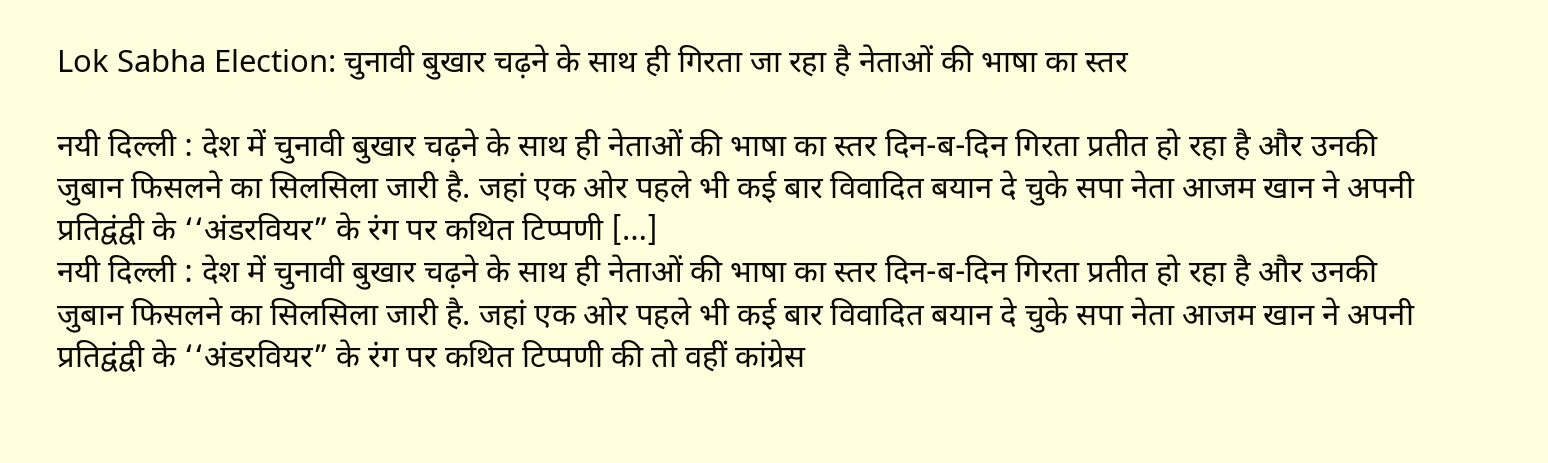Lok Sabha Election: चुनावी बुखार चढ़ने के साथ ही गिरता जा रहा है नेताओं की भाषा का स्तर

नयी दिल्ली : देश में चुनावी बुखार चढ़ने के साथ ही नेताओं की भाषा का स्तर दिन-ब-दिन गिरता प्रतीत हो रहा है और उनकी जुबान फिसलने का सिलसिला जारी है. जहां एक ओर पहले भी कई बार विवादित बयान दे चुके सपा नेता आजम खान ने अपनी प्रतिद्वंद्वी के ‘‘अंडरवियर” के रंग पर कथित टिप्पणी […]
नयी दिल्ली : देश में चुनावी बुखार चढ़ने के साथ ही नेताओं की भाषा का स्तर दिन-ब-दिन गिरता प्रतीत हो रहा है और उनकी जुबान फिसलने का सिलसिला जारी है. जहां एक ओर पहले भी कई बार विवादित बयान दे चुके सपा नेता आजम खान ने अपनी प्रतिद्वंद्वी के ‘‘अंडरवियर” के रंग पर कथित टिप्पणी की तो वहीं कांग्रेस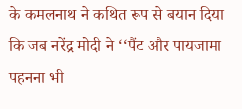के कमलनाथ ने कथित रूप से बयान दिया कि जब नरेंद्र मोदी ने ‘‘पैंट और पायजामा पहनना भी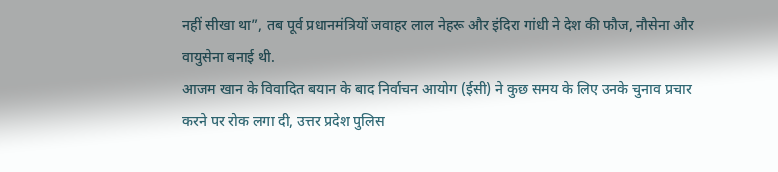नहीं सीखा था”, तब पूर्व प्रधानमंत्रियों जवाहर लाल नेहरू और इंदिरा गांधी ने देश की फौज, नौसेना और वायुसेना बनाई थी.
आजम खान के विवादित बयान के बाद निर्वाचन आयोग (ईसी) ने कुछ समय के लिए उनके चुनाव प्रचार करने पर रोक लगा दी, उत्तर प्रदेश पुलिस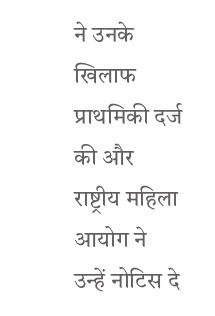ने उनके खिलाफ प्राथमिकी दर्ज की और राष्ट्रीय महिला आयोग ने उन्हें नोटिस दे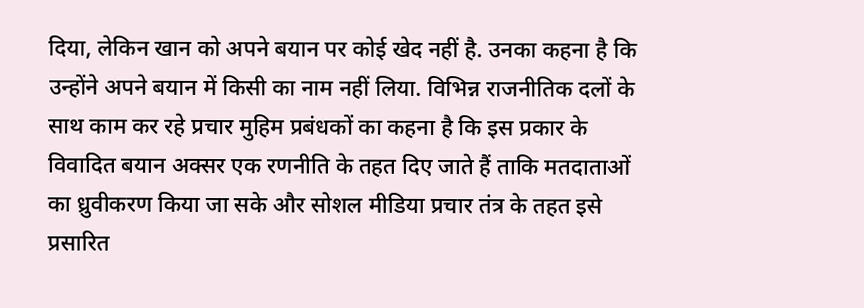दिया, लेकिन खान को अपने बयान पर कोई खेद नहीं है. उनका कहना है कि उन्होंने अपने बयान में किसी का नाम नहीं लिया. विभिन्न राजनीतिक दलों के साथ काम कर रहे प्रचार मुहिम प्रबंधकों का कहना है कि इस प्रकार के विवादित बयान अक्सर एक रणनीति के तहत दिए जाते हैं ताकि मतदाताओं का ध्रुवीकरण किया जा सके और सोशल मीडिया प्रचार तंत्र के तहत इसे प्रसारित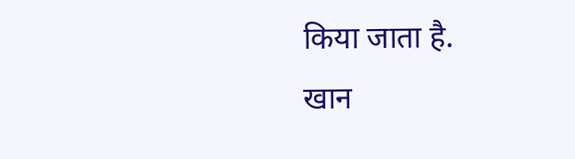किया जाता है.
खान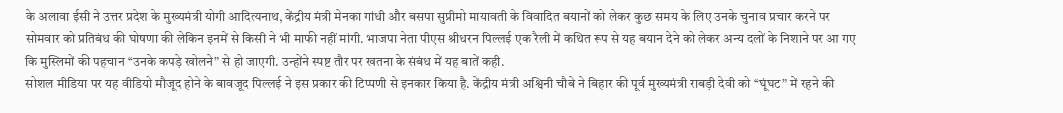के अलावा ईसी ने उत्तर प्रदेश के मुख्यमंत्री योगी आदित्यनाथ, केंद्रीय मंत्री मेनका गांधी और बसपा सुप्रीमो मायावती के विवादित बयानों को लेकर कुछ समय के लिए उनके चुनाव प्रचार करने पर सोमवार को प्रतिबंध की घोषणा की लेकिन इनमें से किसी ने भी माफी नहीं मांगी. भाजपा नेता पीएस श्रीधरन पिल्लई एक रैली में कथित रूप से यह बयान देने को लेकर अन्य दलों के निशाने पर आ गए कि मुस्लिमों की पहचान ‘‘उनके कपड़े खोलने” से हो जाएगी. उन्होंने स्पष्ट तौर पर खतना के संबंध में यह बातें कही.
सोशल मीडिया पर यह वीडियो मौजूद होने के बावजूद पिल्लई ने इस प्रकार की टिप्पणी से इनकार किया है. केंद्रीय मंत्री अश्विनी चौबे ने बिहार की पूर्व मुख्यमंत्री राबड़ी देवी को ‘‘घूंघट” में रहने की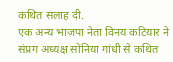कथित सलाह दी.
एक अन्य भाजपा नेता विनय कटियार ने संप्रग अध्यक्ष सोनिया गांधी से कथित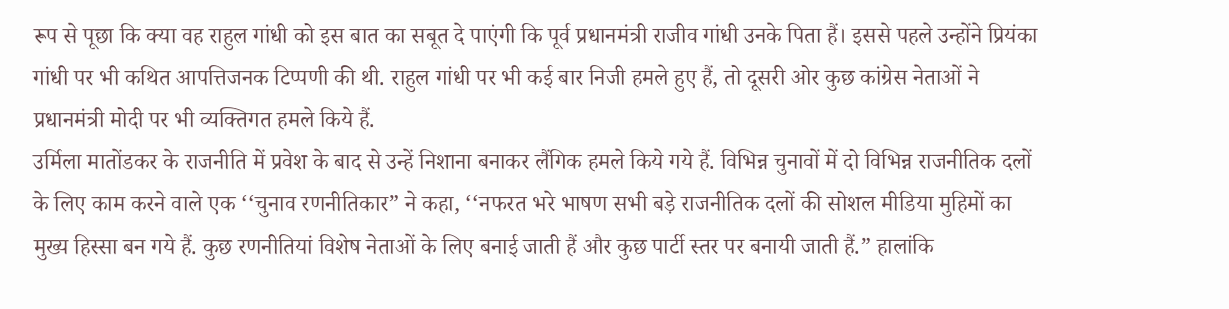रूप से पूछा कि क्या वह राहुल गांधी को इस बात का सबूत दे पाएंगी कि पूर्व प्रधानमंत्री राजीव गांधी उनके पिता हैं। इससे पहले उन्होंने प्रियंका गांधी पर भी कथित आपत्तिजनक टिप्पणी की थी. राहुल गांधी पर भी कई बार निजी हमले हुए हैं, तो दूसरी ओर कुछ कांग्रेस नेताओं ने प्रधानमंत्री मोदी पर भी व्यक्तिगत हमले किये हैं.
उर्मिला मातोंडकर के राजनीति में प्रवेश के बाद से उन्हें निशाना बनाकर लैंगिक हमले किये गये हैं. विभिन्न चुनावों में दो विभिन्न राजनीतिक दलों के लिए काम करने वाले एक ‘‘चुनाव रणनीतिकार” ने कहा, ‘‘नफरत भरे भाषण सभी बड़े राजनीतिक दलों की सोशल मीडिया मुहिमों का मुख्य हिस्सा बन गये हैं. कुछ रणनीतियां विशेष नेताओं के लिए बनाई जाती हैं और कुछ पार्टी स्तर पर बनायी जाती हैं.” हालांकि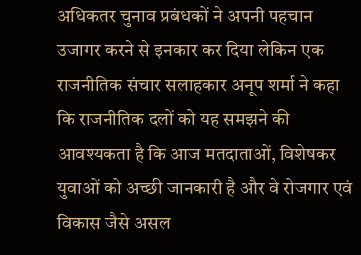अधिकतर चुनाव प्रबंधकों ने अपनी पहचान उजागर करने से इनकार कर दिया लेकिन एक राजनीतिक संचार सलाहकार अनूप शर्मा ने कहा कि राजनीतिक दलों को यह समझने की आवश्यकता है कि आज मतदाताओं, विशेषकर युवाओं को अच्छी जानकारी है और वे रोजगार एवं विकास जैसे असल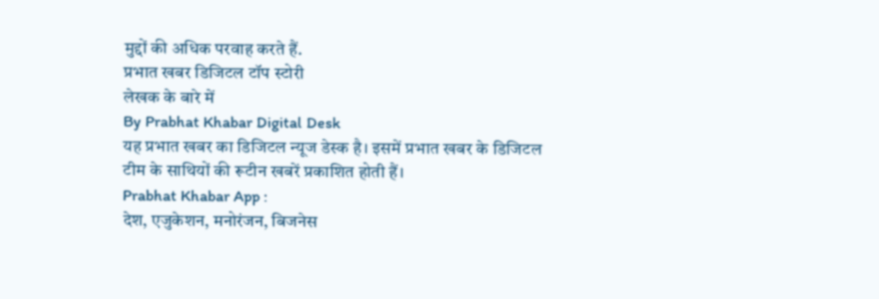मुद्दों की अधिक परवाह करते हैं.
प्रभात खबर डिजिटल टॉप स्टोरी
लेखक के बारे में
By Prabhat Khabar Digital Desk
यह प्रभात खबर का डिजिटल न्यूज डेस्क है। इसमें प्रभात खबर के डिजिटल टीम के साथियों की रूटीन खबरें प्रकाशित होती हैं।
Prabhat Khabar App :
देश, एजुकेशन, मनोरंजन, बिजनेस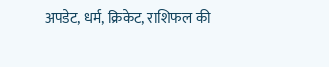अपडेट, धर्म, क्रिकेट, राशिफल की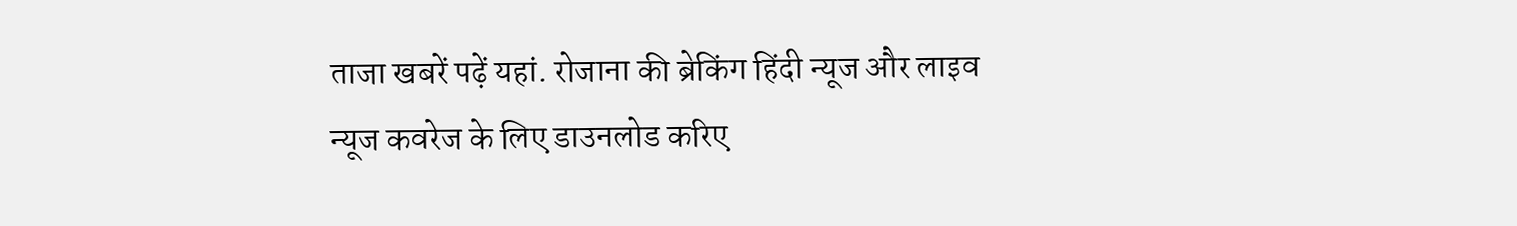ताजा खबरें पढ़ें यहां. रोजाना की ब्रेकिंग हिंदी न्यूज और लाइव न्यूज कवरेज के लिए डाउनलोड करिए